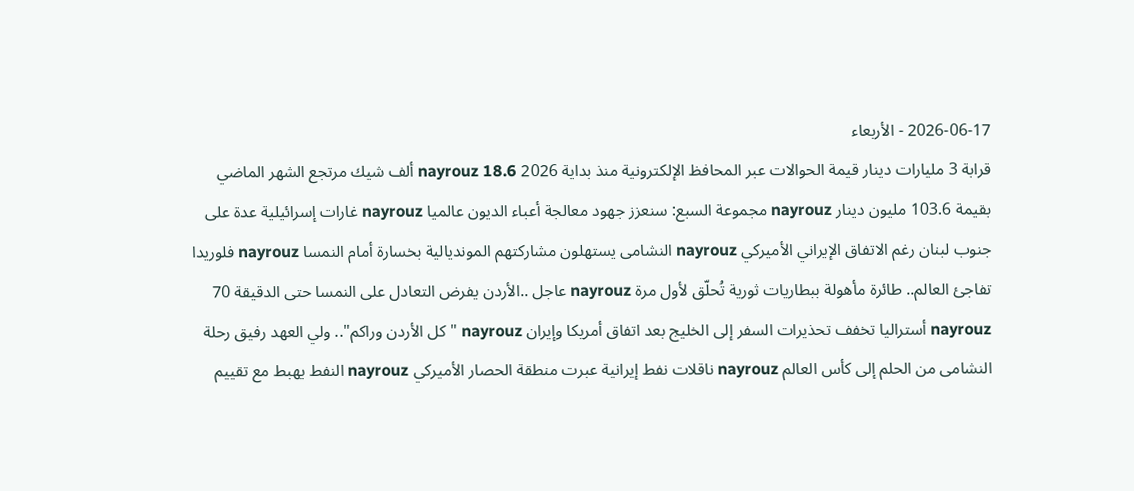2026-06-17 - الأربعاء
قرابة 3 مليارات دينار قيمة الحوالات عبر المحافظ الإلكترونية منذ بداية 2026 nayrouz 18.6 ألف شيك مرتجع الشهر الماضي بقيمة 103.6 مليون دينار nayrouz مجموعة السبع: سنعزز جهود معالجة أعباء الديون عالميا nayrouz غارات إسرائيلية عدة على جنوب لبنان رغم الاتفاق الإيراني الأميركي nayrouz النشامى يستهلون مشاركتهم المونديالية بخسارة أمام النمسا nayrouz فلوريدا تفاجئ العالم.. طائرة مأهولة ببطاريات ثورية تُحلّق لأول مرة nayrouz عاجل ..الأردن يفرض التعادل على النمسا حتى الدقيقة 70 nayrouz أستراليا تخفف تحذيرات السفر إلى الخليج بعد اتفاق أمريكا وإيران nayrouz "كل الأردن وراكم".. ولي العهد رفيق رحلة النشامى من الحلم إلى كأس العالم nayrouz ناقلات نفط إيرانية عبرت منطقة الحصار الأميركي nayrouz النفط يهبط مع تقييم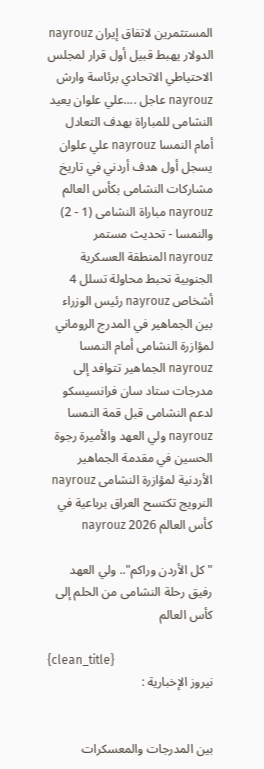المستثمرين لاتفاق إيران nayrouz الدولار يهبط قبيل أول قرار لمجلس الاحتياطي الاتحادي برئاسة وارش nayrouz عاجل ....علي علوان يعيد النشامى للمباراة بهدف التعادل أمام النمسا nayrouz علي علوان يسجل أول هدف أردني في تاريخ مشاركات النشامى بكأس العالم nayrouz مباراة النشامى (1 - 2) والنمسا - تحديث مستمر nayrouz المنطقة العسكرية الجنوبية تحبط محاولة تسلل 4 أشخاص nayrouz رئيس الوزراء بين الجماهير في المدرج الروماني لمؤازرة النشامى أمام النمسا nayrouz الجماهير تتوافد إلى مدرجات ستاد سان فرانسيسكو لدعم النشامى قبل قمة النمسا nayrouz ولي العهد والأميرة رجوة الحسين في مقدمة الجماهير الأردنية لمؤازرة النشامى nayrouz النرويج تكتسح العراق برباعية في كأس العالم 2026 nayrouz

"كل الأردن وراكم".. ولي العهد رفيق رحلة النشامى من الحلم إلى كأس العالم

{clean_title}
نيروز الإخبارية :


بين المدرجات والمعسكرات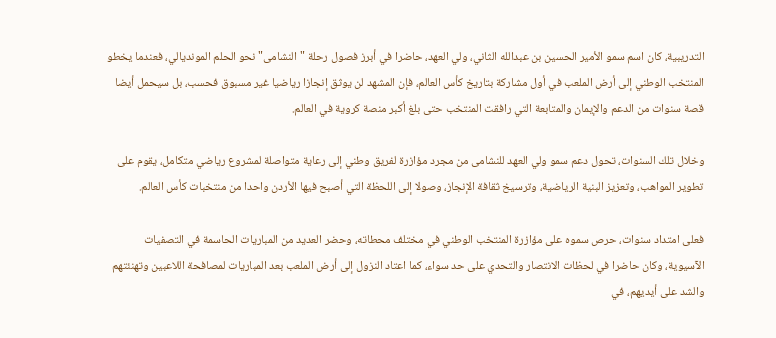التدريبية، كان اسم سمو الأمير الحسين بن عبدالله الثاني، ولي العهد، حاضرا في أبرز فصول رحلة "النشامى" نحو الحلم المونديالي، فعندما يخطو المنتخب الوطني إلى أرض الملعب في أول مشاركة بتاريخ كأس العالم، فإن المشهد لن يوثق إنجازا رياضيا غير مسبوق فحسب، بل سيحمل أيضا قصة سنوات من الدعم والإيمان والمتابعة التي رافقت المنتخب حتى بلغ أكبر منصة كروية في العالم.

وخلال تلك السنوات، تحول دعم سمو ولي العهد للنشامى من مجرد مؤازرة لفريق وطني إلى رعاية متواصلة لمشروع رياضي متكامل، يقوم على تطوير المواهب، وتعزيز البنية الرياضية، وترسيخ ثقافة الإنجاز، وصولا إلى اللحظة التي أصبح فيها الأردن واحدا من منتخبات كأس العالم.

فعلى امتداد سنوات، حرص سموه على مؤازرة المنتخب الوطني في مختلف محطاته، وحضر العديد من المباريات الحاسمة في التصفيات الآسيوية، وكان حاضرا في لحظات الانتصار والتحدي على حد سواء، كما اعتاد النزول إلى أرض الملعب بعد المباريات لمصافحة اللاعبين وتهنئتهم والشد على أيديهم، في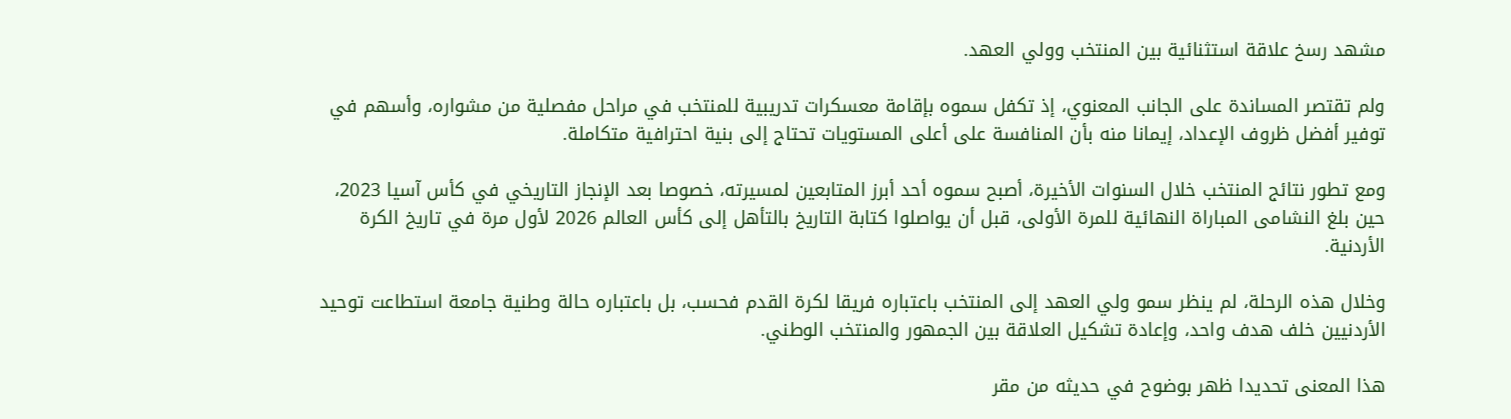مشهد رسخ علاقة استثنائية بين المنتخب وولي العهد.

ولم تقتصر المساندة على الجانب المعنوي، إذ تكفل سموه بإقامة معسكرات تدريبية للمنتخب في مراحل مفصلية من مشواره، وأسهم في توفير أفضل ظروف الإعداد، إيمانا منه بأن المنافسة على أعلى المستويات تحتاج إلى بنية احترافية متكاملة.

ومع تطور نتائج المنتخب خلال السنوات الأخيرة، أصبح سموه أحد أبرز المتابعين لمسيرته، خصوصا بعد الإنجاز التاريخي في كأس آسيا 2023، حين بلغ النشامى المباراة النهائية للمرة الأولى، قبل أن يواصلوا كتابة التاريخ بالتأهل إلى كأس العالم 2026 لأول مرة في تاريخ الكرة الأردنية.

وخلال هذه الرحلة، لم ينظر سمو ولي العهد إلى المنتخب باعتباره فريقا لكرة القدم فحسب، بل باعتباره حالة وطنية جامعة استطاعت توحيد الأردنيين خلف هدف واحد، وإعادة تشكيل العلاقة بين الجمهور والمنتخب الوطني.

هذا المعنى تحديدا ظهر بوضوح في حديثه من مقر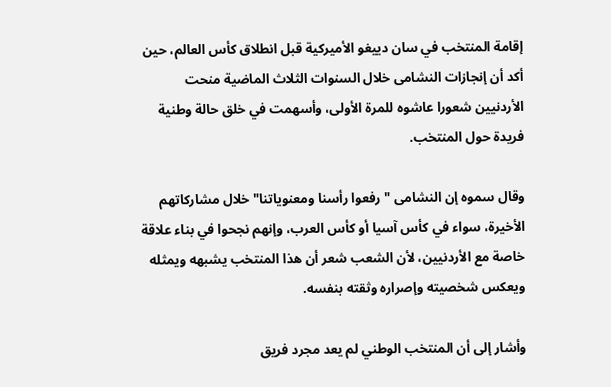إقامة المنتخب في سان دييغو الأميركية قبل انطلاق كأس العالم، حين أكد أن إنجازات النشامى خلال السنوات الثلاث الماضية منحت الأردنيين شعورا عاشوه للمرة الأولى، وأسهمت في خلق حالة وطنية فريدة حول المنتخب.

وقال سموه إن النشامى "رفعوا رأسنا ومعنوياتنا" خلال مشاركاتهم الأخيرة، سواء في كأس آسيا أو كأس العرب، وإنهم نجحوا في بناء علاقة خاصة مع الأردنيين، لأن الشعب شعر أن هذا المنتخب يشبهه ويمثله ويعكس شخصيته وإصراره وثقته بنفسه.

وأشار إلى أن المنتخب الوطني لم يعد مجرد فريق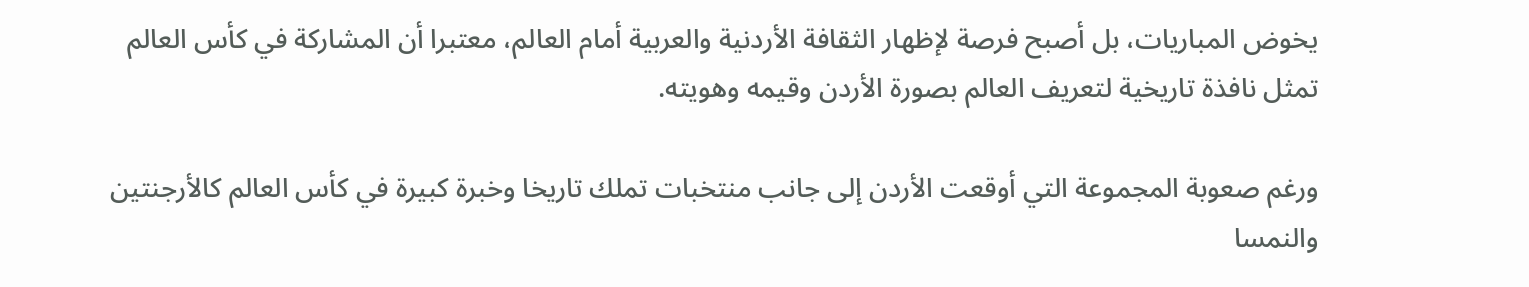يخوض المباريات، بل أصبح فرصة لإظهار الثقافة الأردنية والعربية أمام العالم، معتبرا أن المشاركة في كأس العالم تمثل نافذة تاريخية لتعريف العالم بصورة الأردن وقيمه وهويته.

ورغم صعوبة المجموعة التي أوقعت الأردن إلى جانب منتخبات تملك تاريخا وخبرة كبيرة في كأس العالم كالأرجنتين والنمسا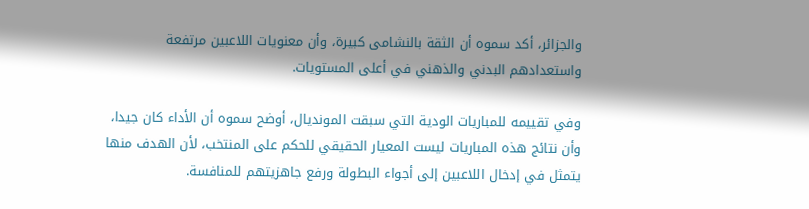والجزائر، أكد سموه أن الثقة بالنشامى كبيرة، وأن معنويات اللاعبين مرتفعة واستعدادهم البدني والذهني في أعلى المستويات.

وفي تقييمه للمباريات الودية التي سبقت المونديال، أوضح سموه أن الأداء كان جيدا، وأن نتائج هذه المباريات ليست المعيار الحقيقي للحكم على المنتخب، لأن الهدف منها يتمثل في إدخال اللاعبين إلى أجواء البطولة ورفع جاهزيتهم للمنافسة.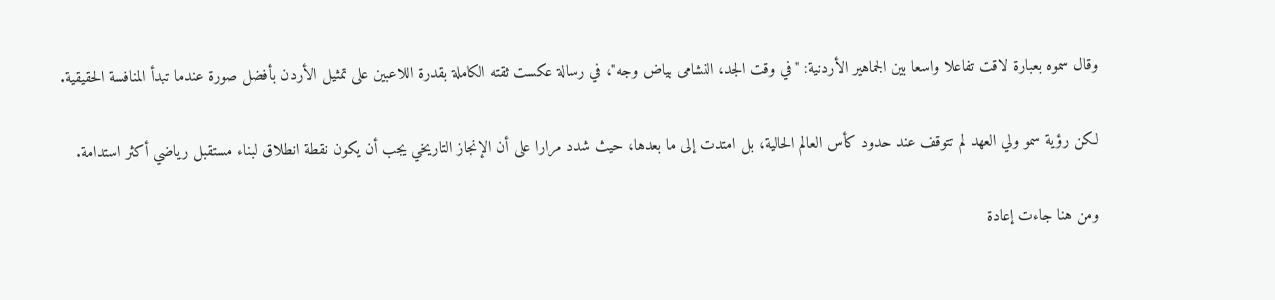وقال سموه بعبارة لاقت تفاعلا واسعا بين الجماهير الأردنية: "في وقت الجد، النشامى بياض وجه"، في رسالة عكست ثقته الكاملة بقدرة اللاعبين على تمثيل الأردن بأفضل صورة عندما تبدأ المنافسة الحقيقية.

لكن رؤية سمو ولي العهد لم تتوقف عند حدود كأس العالم الحالية، بل امتدت إلى ما بعدها، حيث شدد مرارا على أن الإنجاز التاريخي يجب أن يكون نقطة انطلاق لبناء مستقبل رياضي أكثر استدامة.

ومن هنا جاءت إعادة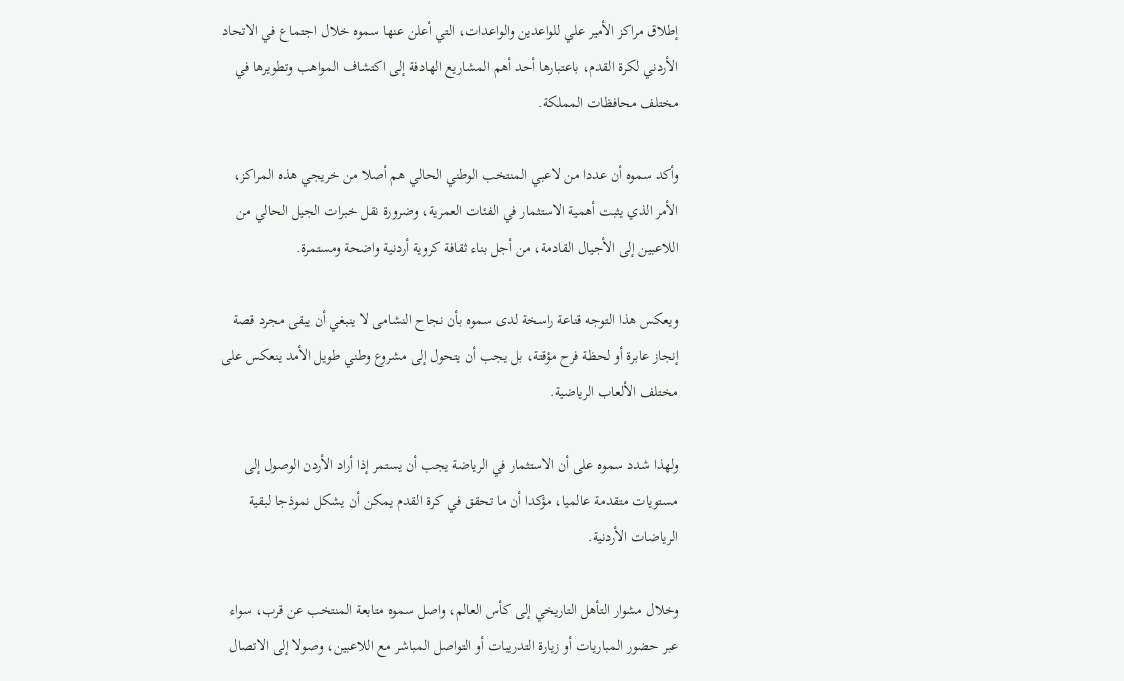إطلاق مراكز الأمير علي للواعدين والواعدات، التي أعلن عنها سموه خلال اجتماع في الاتحاد الأردني لكرة القدم، باعتبارها أحد أهم المشاريع الهادفة إلى اكتشاف المواهب وتطويرها في مختلف محافظات المملكة.

وأكد سموه أن عددا من لاعبي المنتخب الوطني الحالي هم أصلا من خريجي هذه المراكز، الأمر الذي يثبت أهمية الاستثمار في الفئات العمرية، وضرورة نقل خبرات الجيل الحالي من اللاعبين إلى الأجيال القادمة، من أجل بناء ثقافة كروية أردنية واضحة ومستمرة.

ويعكس هذا التوجه قناعة راسخة لدى سموه بأن نجاح النشامى لا ينبغي أن يبقى مجرد قصة إنجاز عابرة أو لحظة فرح مؤقتة، بل يجب أن يتحول إلى مشروع وطني طويل الأمد ينعكس على مختلف الألعاب الرياضية.

ولهذا شدد سموه على أن الاستثمار في الرياضة يجب أن يستمر إذا أراد الأردن الوصول إلى مستويات متقدمة عالميا، مؤكدا أن ما تحقق في كرة القدم يمكن أن يشكل نموذجا لبقية الرياضات الأردنية.

وخلال مشوار التأهل التاريخي إلى كأس العالم، واصل سموه متابعة المنتخب عن قرب، سواء عبر حضور المباريات أو زيارة التدريبات أو التواصل المباشر مع اللاعبين، وصولا إلى الاتصال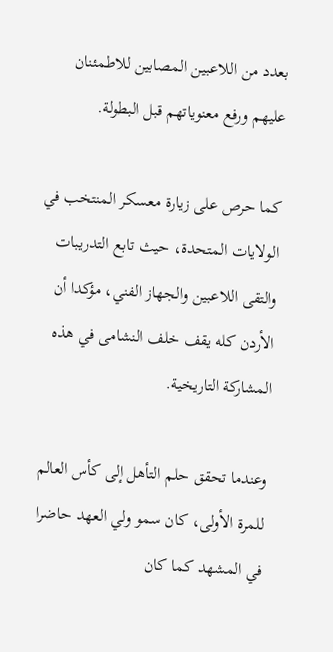بعدد من اللاعبين المصابين للاطمئنان عليهم ورفع معنوياتهم قبل البطولة.

كما حرص على زيارة معسكر المنتخب في الولايات المتحدة، حيث تابع التدريبات والتقى اللاعبين والجهاز الفني، مؤكدا أن الأردن كله يقف خلف النشامى في هذه المشاركة التاريخية.

وعندما تحقق حلم التأهل إلى كأس العالم للمرة الأولى، كان سمو ولي العهد حاضرا في المشهد كما كان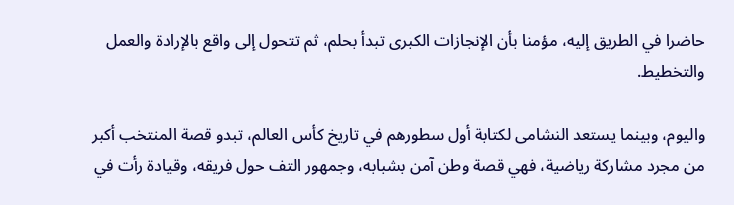حاضرا في الطريق إليه، مؤمنا بأن الإنجازات الكبرى تبدأ بحلم، ثم تتحول إلى واقع بالإرادة والعمل والتخطيط.

واليوم، وبينما يستعد النشامى لكتابة أول سطورهم في تاريخ كأس العالم، تبدو قصة المنتخب أكبر من مجرد مشاركة رياضية، فهي قصة وطن آمن بشبابه، وجمهور التف حول فريقه، وقيادة رأت في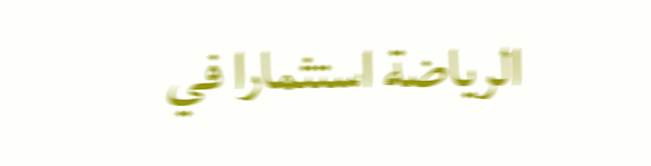الرياضة استثمارا في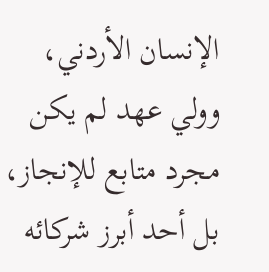الإنسان الأردني، وولي عهد لم يكن مجرد متابع للإنجاز، بل أحد أبرز شركائه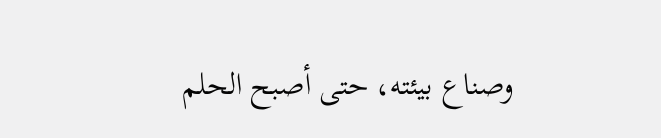وصناع بيئته، حتى أصبح الحلم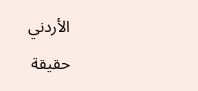الأردني حقيقة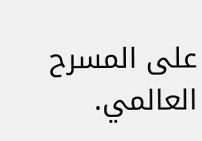على المسرح العالمي.